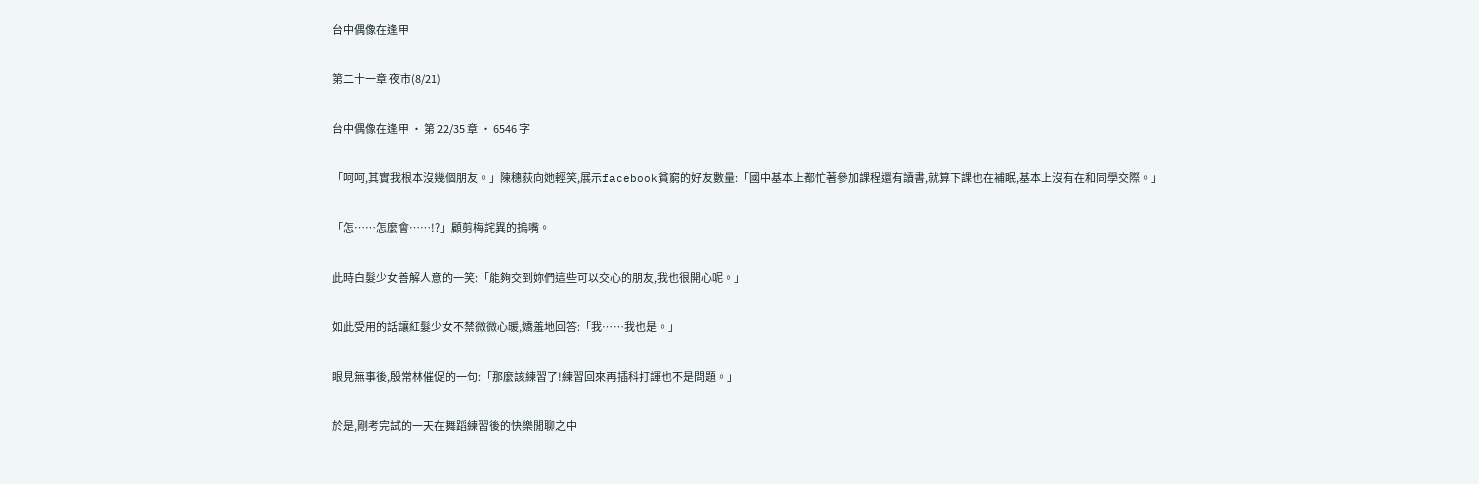台中偶像在逢甲

第二十一章 夜市(8/21)

台中偶像在逢甲 · 第 22/35 章 · 6546 字

「呵呵,其實我根本沒幾個朋友。」陳穗荻向她輕笑,展示facebook貧窮的好友數量:「國中基本上都忙著參加課程還有讀書,就算下課也在補眠,基本上沒有在和同學交際。」

「怎……怎麼會……!?」顧剪梅詫異的摀嘴。

此時白髮少女善解人意的一笑:「能夠交到妳們這些可以交心的朋友,我也很開心呢。」

如此受用的話讓紅髮少女不禁微微心暖,嬌羞地回答:「我……我也是。」

眼見無事後,殷常林催促的一句:「那麼該練習了!練習回來再插科打諢也不是問題。」

於是,剛考完試的一天在舞蹈練習後的快樂閒聊之中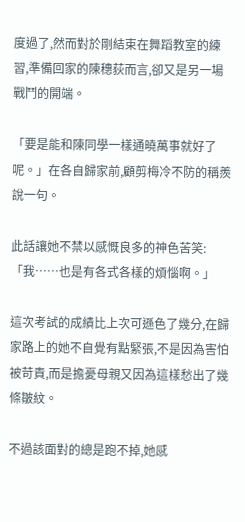度過了,然而對於剛結束在舞蹈教室的練習,準備回家的陳穗荻而言,卻又是另一場戰鬥的開端。

「要是能和陳同學一樣通曉萬事就好了呢。」在各自歸家前,顧剪梅冷不防的稱羨說一句。

此話讓她不禁以感慨良多的神色苦笑:「我……也是有各式各樣的煩惱啊。」

這次考試的成績比上次可遜色了幾分,在歸家路上的她不自覺有點緊張,不是因為害怕被苛責,而是擔憂母親又因為這樣愁出了幾條皺紋。

不過該面對的總是跑不掉,她感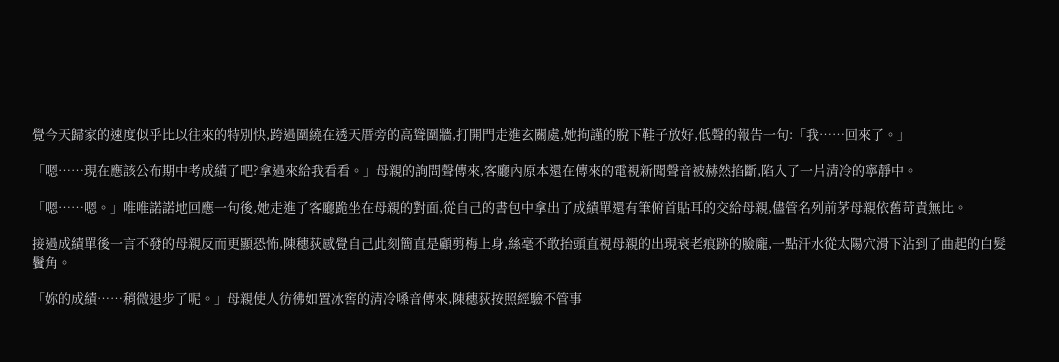覺今天歸家的速度似乎比以往來的特別快,跨過圍繞在透天厝旁的高聳圍牆,打開門走進玄關處,她拘謹的脫下鞋子放好,低聲的報告一句:「我……回來了。」

「嗯……現在應該公布期中考成績了吧?拿過來給我看看。」母親的詢問聲傳來,客廳內原本還在傳來的電視新聞聲音被赫然掐斷,陷入了一片清冷的寧靜中。

「嗯……嗯。」唯唯諾諾地回應一句後,她走進了客廳跪坐在母親的對面,從自己的書包中拿出了成績單還有筆俯首貼耳的交給母親,儘管名列前茅母親依舊苛責無比。

接過成績單後一言不發的母親反而更顯恐怖,陳穗荻感覺自己此刻簡直是顧剪梅上身,絲毫不敢抬頭直視母親的出現衰老痕跡的臉龐,一點汗水從太陽穴滑下沾到了曲起的白髮鬢角。

「妳的成績……稍微退步了呢。」母親使人彷彿如置冰窖的清冷嗓音傳來,陳穗荻按照經驗不管事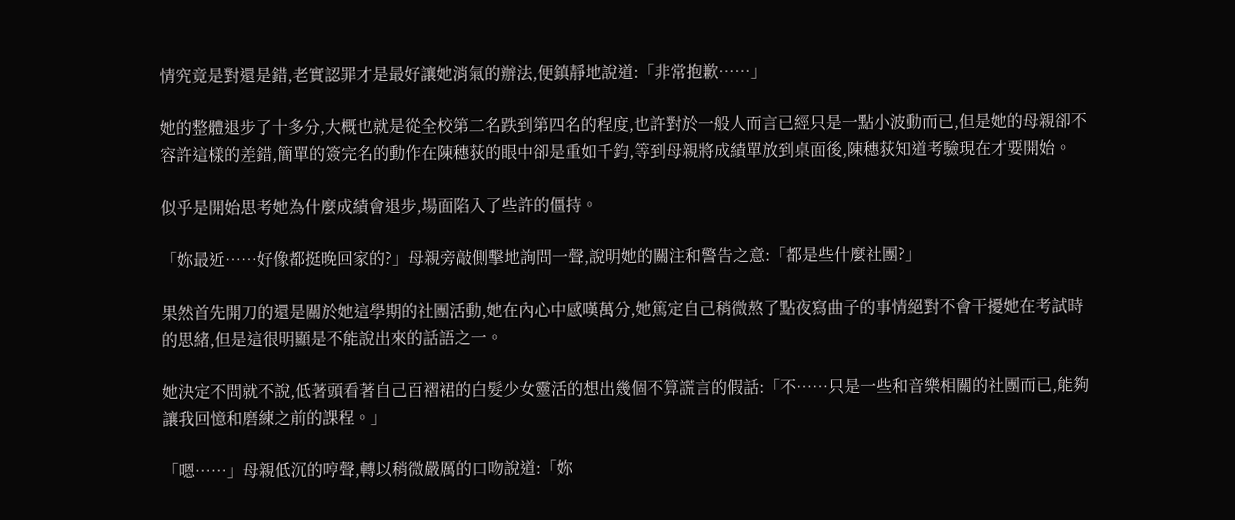情究竟是對還是錯,老實認罪才是最好讓她消氣的辦法,便鎮靜地說道:「非常抱歉……」

她的整體退步了十多分,大概也就是從全校第二名跌到第四名的程度,也許對於一般人而言已經只是一點小波動而已,但是她的母親卻不容許這樣的差錯,簡單的簽完名的動作在陳穗荻的眼中卻是重如千鈞,等到母親將成績單放到桌面後,陳穗荻知道考驗現在才要開始。

似乎是開始思考她為什麼成績會退步,場面陷入了些許的僵持。

「妳最近……好像都挺晚回家的?」母親旁敲側擊地詢問一聲,說明她的關注和警告之意:「都是些什麼社團?」

果然首先開刀的還是關於她這學期的社團活動,她在內心中感嘆萬分,她篤定自己稍微熬了點夜寫曲子的事情絕對不會干擾她在考試時的思緒,但是這很明顯是不能說出來的話語之一。

她決定不問就不說,低著頭看著自己百褶裙的白髮少女靈活的想出幾個不算謊言的假話:「不……只是一些和音樂相關的社團而已,能夠讓我回憶和磨練之前的課程。」

「嗯……」母親低沉的哼聲,轉以稍微嚴厲的口吻說道:「妳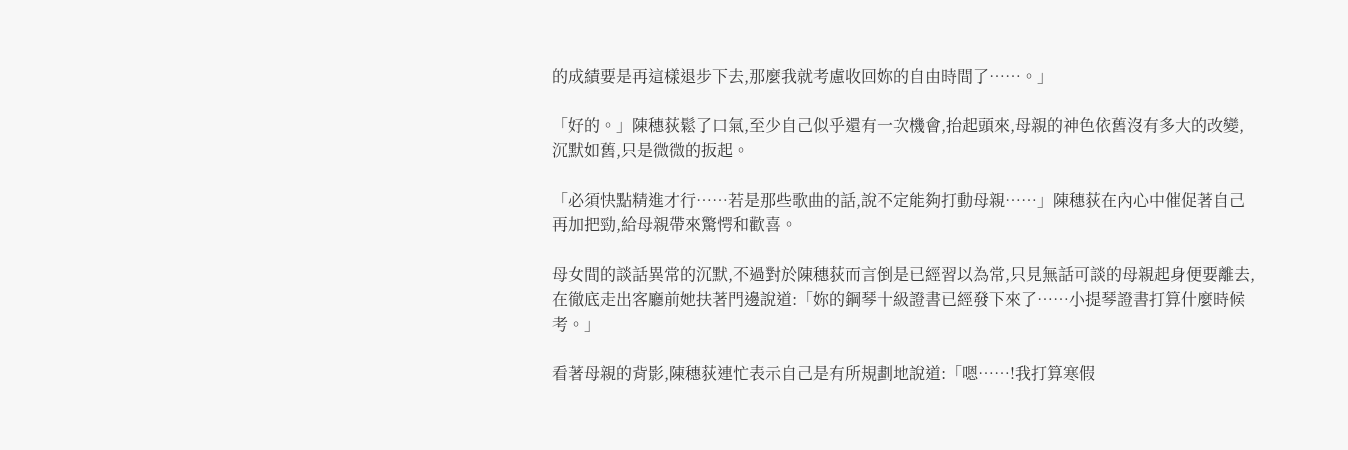的成績要是再這樣退步下去,那麼我就考慮收回妳的自由時間了……。」

「好的。」陳穗荻鬆了口氣,至少自己似乎還有一次機會,抬起頭來,母親的神色依舊沒有多大的改變,沉默如舊,只是微微的扳起。

「必須快點精進才行……若是那些歌曲的話,說不定能夠打動母親……」陳穗荻在內心中催促著自己再加把勁,給母親帶來驚愕和歡喜。

母女間的談話異常的沉默,不過對於陳穗荻而言倒是已經習以為常,只見無話可談的母親起身便要離去,在徹底走出客廳前她扶著門邊說道:「妳的鋼琴十級證書已經發下來了……小提琴證書打算什麼時候考。」

看著母親的背影,陳穗荻連忙表示自己是有所規劃地說道:「嗯……!我打算寒假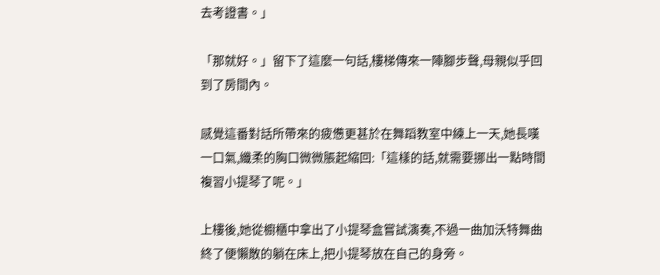去考證書。」

「那就好。」留下了這麼一句話,樓梯傳來一陣腳步聲,母親似乎回到了房間內。

感覺這番對話所帶來的疲憊更甚於在舞蹈教室中練上一天,她長嘆一口氣,纖柔的胸口微微脹起縮回:「這樣的話,就需要挪出一點時間複習小提琴了呢。」

上樓後,她從櫥櫃中拿出了小提琴盒嘗試演奏,不過一曲加沃特舞曲終了便懶散的躺在床上,把小提琴放在自己的身旁。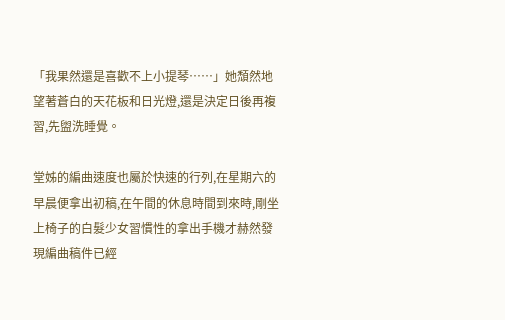「我果然還是喜歡不上小提琴……」她頹然地望著蒼白的天花板和日光燈,還是決定日後再複習,先盥洗睡覺。

堂姊的編曲速度也屬於快速的行列,在星期六的早晨便拿出初稿,在午間的休息時間到來時,剛坐上椅子的白髮少女習慣性的拿出手機才赫然發現編曲稿件已經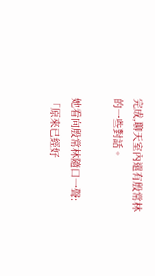完成,聊天室內還有殷常林的一些對話。

她看向殷常林隨口一聲:「原來已經好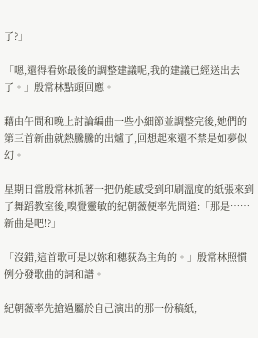了?」

「嗯,還得看妳最後的調整建議呢,我的建議已經送出去了。」殷常林點頭回應。

藉由午間和晚上討論編曲一些小細節並調整完後,她們的第三首新曲就熱騰騰的出爐了,回想起來還不禁是如夢似幻。

星期日當殷常林抓著一把仍能感受到印刷溫度的紙張來到了舞蹈教室後,嗅覺靈敏的紀朝薇便率先問道:「那是……新曲是吧!?」

「沒錯,這首歌可是以妳和穗荻為主角的。」殷常林照慣例分發歌曲的詞和譜。

紀朝薇率先搶過屬於自己演出的那一份稿紙,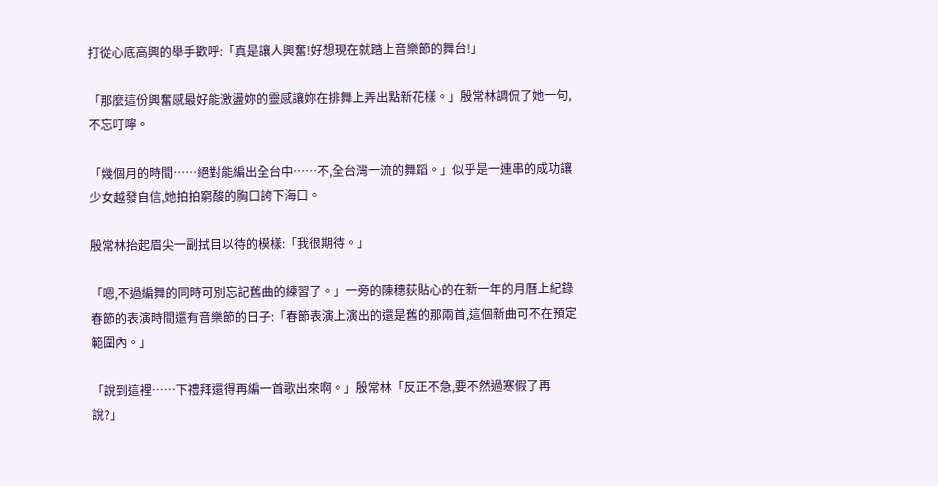打從心底高興的舉手歡呼:「真是讓人興奮!好想現在就踏上音樂節的舞台!」

「那麼這份興奮感最好能激盪妳的靈感讓妳在排舞上弄出點新花樣。」殷常林調侃了她一句,不忘叮嚀。

「幾個月的時間……絕對能編出全台中……不,全台灣一流的舞蹈。」似乎是一連串的成功讓少女越發自信,她拍拍窮酸的胸口誇下海口。

殷常林抬起眉尖一副拭目以待的模樣:「我很期待。」

「嗯,不過編舞的同時可別忘記舊曲的練習了。」一旁的陳穗荻貼心的在新一年的月曆上紀錄春節的表演時間還有音樂節的日子:「春節表演上演出的還是舊的那兩首,這個新曲可不在預定範圍內。」

「說到這裡……下禮拜還得再編一首歌出來啊。」殷常林「反正不急,要不然過寒假了再說?」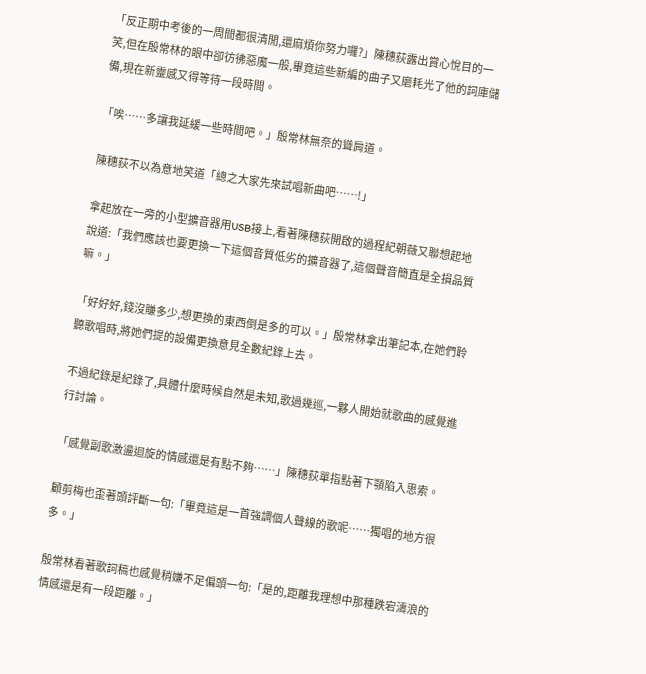「反正期中考後的一周間都很清閒,還麻煩你努力囉?」陳穗荻露出賞心悅目的一笑,但在殷常林的眼中卻彷彿惡魔一般,畢竟這些新編的曲子又磨耗光了他的詞庫儲備,現在新靈感又得等待一段時間。

「唉……多讓我延緩一些時間吧。」殷常林無奈的聳肩道。

陳穗荻不以為意地笑道「總之大家先來試唱新曲吧……!」

拿起放在一旁的小型擴音器用USB接上,看著陳穗荻開啟的過程紀朝薇又聯想起地說道:「我們應該也要更換一下這個音質低劣的擴音器了,這個聲音簡直是全損品質嘛。」

「好好好,錢沒賺多少,想更換的東西倒是多的可以。」殷常林拿出筆記本,在她們聆聽歌唱時,將她們提的設備更換意見全數紀錄上去。

不過紀錄是紀錄了,具體什麼時候自然是未知,歌過幾巡,一夥人開始就歌曲的感覺進行討論。

「感覺副歌激盪迴旋的情感還是有點不夠……」陳穗荻單指點著下顎陷入思索。

顧剪梅也歪著頭評斷一句:「畢竟這是一首強調個人聲線的歌呢……獨唱的地方很多。」

殷常林看著歌詞稿也感覺稍嫌不足偏頭一句:「是的,距離我理想中那種跌宕濤浪的情感還是有一段距離。」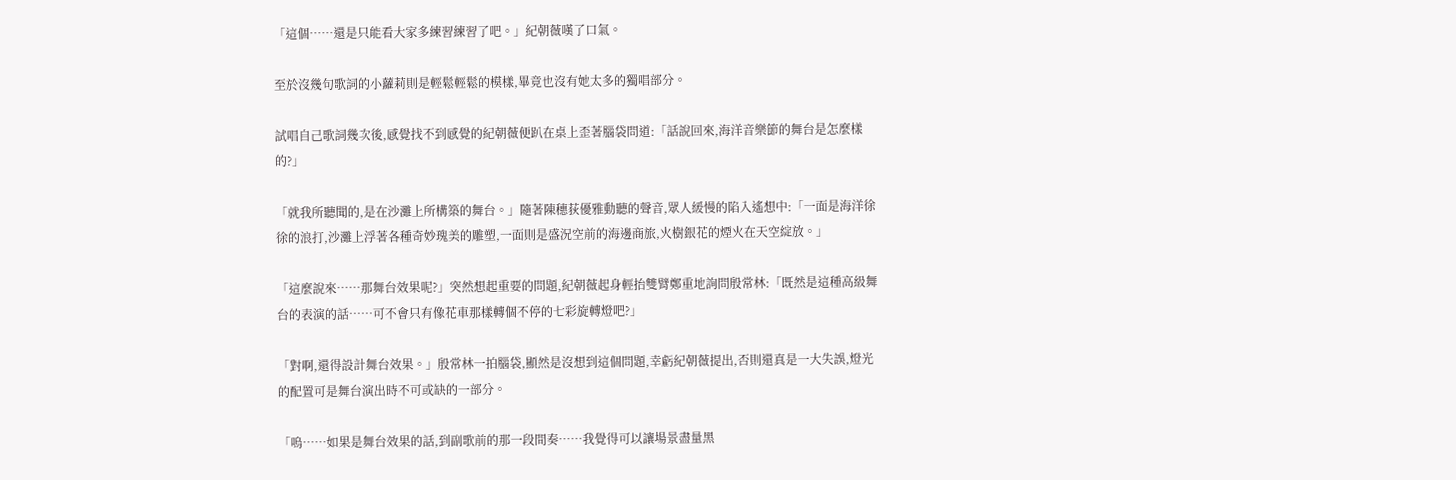「這個……還是只能看大家多練習練習了吧。」紀朝薇嘆了口氣。

至於沒幾句歌詞的小蘿莉則是輕鬆輕鬆的模樣,畢竟也沒有她太多的獨唱部分。

試唱自己歌詞幾次後,感覺找不到感覺的紀朝薇便趴在桌上歪著腦袋問道:「話說回來,海洋音樂節的舞台是怎麼樣的?」

「就我所聽聞的,是在沙灘上所構築的舞台。」隨著陳穗荻優雅動聽的聲音,眾人緩慢的陷入遙想中:「一面是海洋徐徐的浪打,沙灘上浮著各種奇妙瑰美的雕塑,一面則是盛況空前的海邊商旅,火樹銀花的煙火在天空綻放。」

「這麼說來……那舞台效果呢?」突然想起重要的問題,紀朝薇起身輕抬雙臂鄭重地詢問殷常林:「既然是這種高級舞台的表演的話……可不會只有像花車那樣轉個不停的七彩旋轉燈吧?」

「對啊,還得設計舞台效果。」殷常林一拍腦袋,顯然是沒想到這個問題,幸虧紀朝薇提出,否則還真是一大失誤,燈光的配置可是舞台演出時不可或缺的一部分。

「嗚……如果是舞台效果的話,到副歌前的那一段間奏……我覺得可以讓場景盡量黑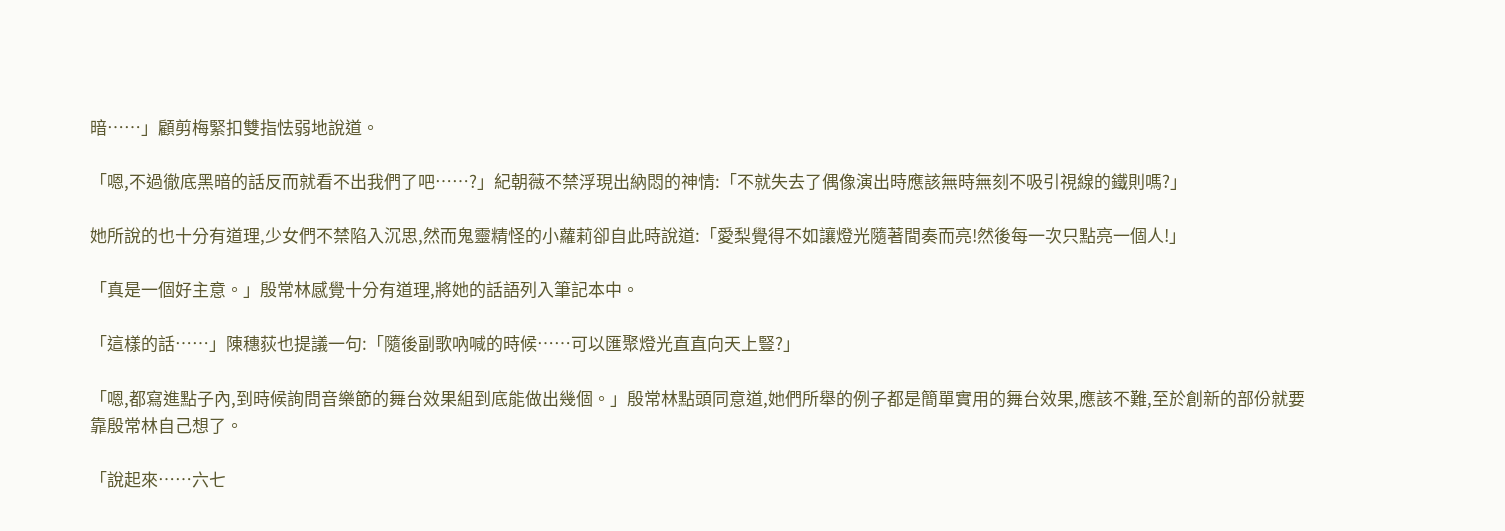暗……」顧剪梅緊扣雙指怯弱地說道。

「嗯,不過徹底黑暗的話反而就看不出我們了吧……?」紀朝薇不禁浮現出納悶的神情:「不就失去了偶像演出時應該無時無刻不吸引視線的鐵則嗎?」

她所說的也十分有道理,少女們不禁陷入沉思,然而鬼靈精怪的小蘿莉卻自此時說道:「愛梨覺得不如讓燈光隨著間奏而亮!然後每一次只點亮一個人!」

「真是一個好主意。」殷常林感覺十分有道理,將她的話語列入筆記本中。

「這樣的話……」陳穗荻也提議一句:「隨後副歌吶喊的時候……可以匯聚燈光直直向天上豎?」

「嗯,都寫進點子內,到時候詢問音樂節的舞台效果組到底能做出幾個。」殷常林點頭同意道,她們所舉的例子都是簡單實用的舞台效果,應該不難,至於創新的部份就要靠殷常林自己想了。

「說起來……六七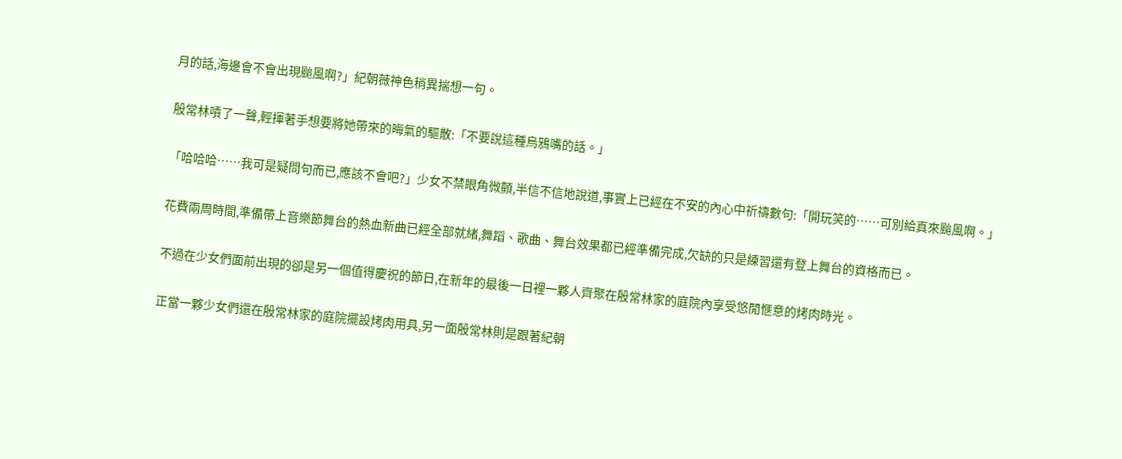月的話,海邊會不會出現颱風啊?」紀朝薇神色稍異揣想一句。

殷常林嘖了一聲,輕揮著手想要將她帶來的晦氣的驅散:「不要說這種烏鴉嘴的話。」

「哈哈哈……我可是疑問句而已,應該不會吧?」少女不禁眼角微顫,半信不信地說道,事實上已經在不安的內心中祈禱數句:「開玩笑的……可別給真來颱風啊。」

花費兩周時間,準備帶上音樂節舞台的熱血新曲已經全部就緒,舞蹈、歌曲、舞台效果都已經準備完成,欠缺的只是練習還有登上舞台的資格而已。

不過在少女們面前出現的卻是另一個值得慶祝的節日,在新年的最後一日裡一夥人齊聚在殷常林家的庭院內享受悠閒愜意的烤肉時光。

正當一夥少女們還在殷常林家的庭院擺設烤肉用具,另一面殷常林則是跟著紀朝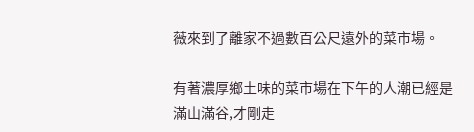薇來到了離家不過數百公尺遠外的菜市場。

有著濃厚鄉土味的菜市場在下午的人潮已經是滿山滿谷,才剛走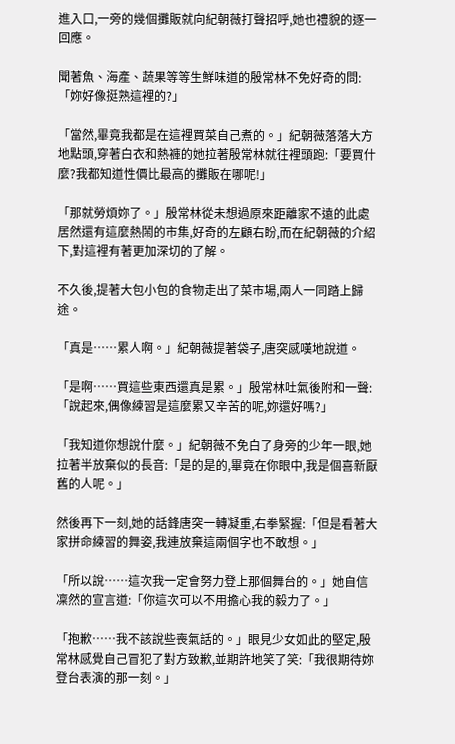進入口,一旁的幾個攤販就向紀朝薇打聲招呼,她也禮貌的逐一回應。

聞著魚、海產、蔬果等等生鮮味道的殷常林不免好奇的問:「妳好像挺熟這裡的?」

「當然,畢竟我都是在這裡買菜自己煮的。」紀朝薇落落大方地點頭,穿著白衣和熱褲的她拉著殷常林就往裡頭跑:「要買什麼?我都知道性價比最高的攤販在哪呢!」

「那就勞煩妳了。」殷常林從未想過原來距離家不遠的此處居然還有這麼熱鬧的市集,好奇的左顧右盼,而在紀朝薇的介紹下,對這裡有著更加深切的了解。

不久後,提著大包小包的食物走出了菜市場,兩人一同踏上歸途。

「真是……累人啊。」紀朝薇提著袋子,唐突感嘆地說道。

「是啊……買這些東西還真是累。」殷常林吐氣後附和一聲:「說起來,偶像練習是這麼累又辛苦的呢,妳還好嗎?」

「我知道你想說什麼。」紀朝薇不免白了身旁的少年一眼,她拉著半放棄似的長音:「是的是的,畢竟在你眼中,我是個喜新厭舊的人呢。」

然後再下一刻,她的話鋒唐突一轉凝重,右拳緊握:「但是看著大家拼命練習的舞姿,我連放棄這兩個字也不敢想。」

「所以說……這次我一定會努力登上那個舞台的。」她自信凜然的宣言道:「你這次可以不用擔心我的毅力了。」

「抱歉……我不該說些喪氣話的。」眼見少女如此的堅定,殷常林感覺自己冒犯了對方致歉,並期許地笑了笑:「我很期待妳登台表演的那一刻。」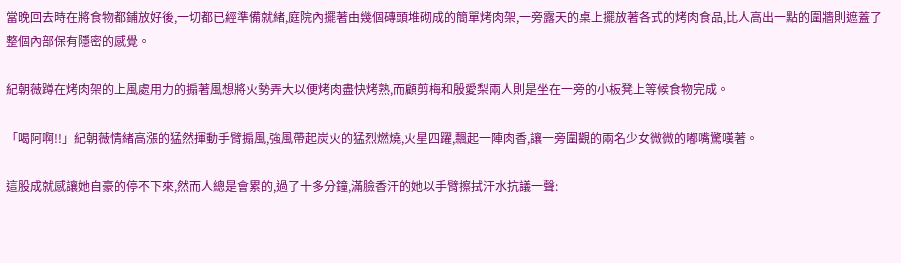當晚回去時在將食物都鋪放好後,一切都已經準備就緒,庭院內擺著由幾個磚頭堆砌成的簡單烤肉架,一旁露天的桌上擺放著各式的烤肉食品,比人高出一點的圍牆則遮蓋了整個內部保有隱密的感覺。

紀朝薇蹲在烤肉架的上風處用力的搧著風想將火勢弄大以便烤肉盡快烤熟,而顧剪梅和殷愛梨兩人則是坐在一旁的小板凳上等候食物完成。

「喝阿啊!!」紀朝薇情緒高漲的猛然揮動手臂搧風,強風帶起炭火的猛烈燃燒,火星四躍,飄起一陣肉香,讓一旁圍觀的兩名少女微微的嘟嘴驚嘆著。

這股成就感讓她自豪的停不下來,然而人總是會累的,過了十多分鐘,滿臉香汗的她以手臂擦拭汗水抗議一聲: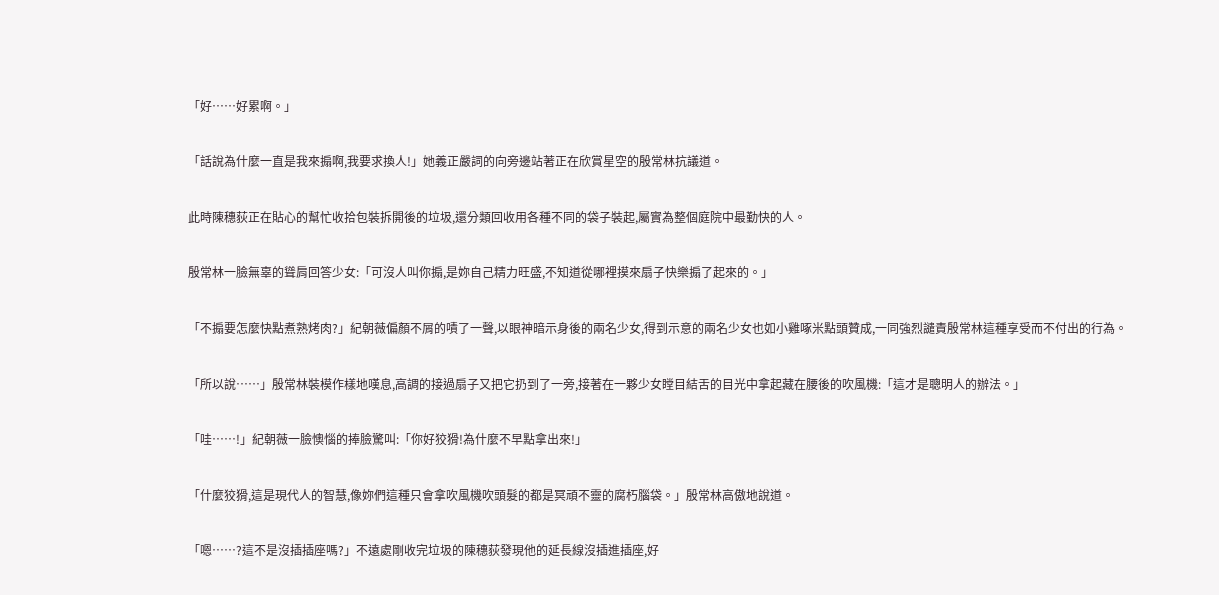「好……好累啊。」

「話說為什麼一直是我來搧啊,我要求換人!」她義正嚴詞的向旁邊站著正在欣賞星空的殷常林抗議道。

此時陳穗荻正在貼心的幫忙收拾包裝拆開後的垃圾,還分類回收用各種不同的袋子裝起,屬實為整個庭院中最勤快的人。

殷常林一臉無辜的聳肩回答少女:「可沒人叫你搧,是妳自己精力旺盛,不知道從哪裡摸來扇子快樂搧了起來的。」

「不搧要怎麼快點煮熟烤肉?」紀朝薇偏顏不屑的嘖了一聲,以眼神暗示身後的兩名少女,得到示意的兩名少女也如小雞啄米點頭贊成,一同強烈譴責殷常林這種享受而不付出的行為。

「所以說……」殷常林裝模作樣地嘆息,高調的接過扇子又把它扔到了一旁,接著在一夥少女瞠目結舌的目光中拿起藏在腰後的吹風機:「這才是聰明人的辦法。」

「哇……!」紀朝薇一臉懊惱的捧臉驚叫:「你好狡猾!為什麼不早點拿出來!」

「什麼狡猾,這是現代人的智慧,像妳們這種只會拿吹風機吹頭髮的都是冥頑不靈的腐朽腦袋。」殷常林高傲地說道。

「嗯……?這不是沒插插座嗎?」不遠處剛收完垃圾的陳穗荻發現他的延長線沒插進插座,好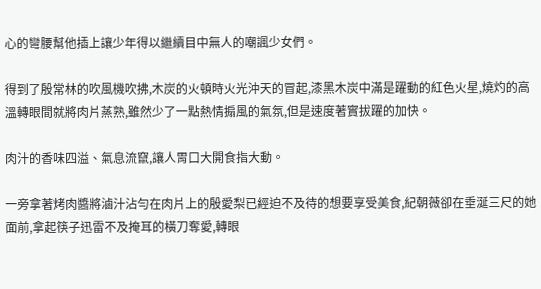心的彎腰幫他插上讓少年得以繼續目中無人的嘲諷少女們。

得到了殷常林的吹風機吹拂,木炭的火頓時火光沖天的冒起,漆黑木炭中滿是躍動的紅色火星,燒灼的高溫轉眼間就將肉片蒸熟,雖然少了一點熱情搧風的氣氛,但是速度著實拔躍的加快。

肉汁的香味四溢、氣息流竄,讓人胃口大開食指大動。

一旁拿著烤肉醬將滷汁沾勻在肉片上的殷愛梨已經迫不及待的想要享受美食,紀朝薇卻在垂涎三尺的她面前,拿起筷子迅雷不及掩耳的橫刀奪愛,轉眼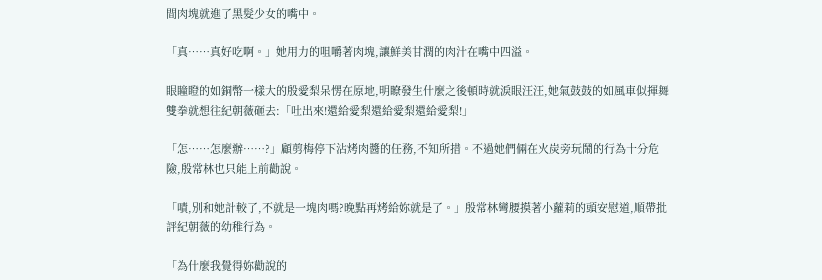間肉塊就進了黑髮少女的嘴中。

「真……真好吃啊。」她用力的咀嚼著肉塊,讓鮮美甘潤的肉汁在嘴中四溢。

眼瞳瞪的如銅幣一樣大的殷愛梨呆愣在原地,明瞭發生什麼之後頓時就淚眼汪汪,她氣鼓鼓的如風車似揮舞雙拳就想往紀朝薇砸去:「吐出來!還給愛梨還給愛梨還給愛梨!」

「怎……怎麼辦……?」顧剪梅停下沾烤肉醬的任務,不知所措。不過她們倆在火炭旁玩鬧的行為十分危險,殷常林也只能上前勸說。

「嘖,別和她計較了,不就是一塊肉嗎?晚點再烤給妳就是了。」殷常林彎腰摸著小蘿莉的頭安慰道,順帶批評紀朝薇的幼稚行為。

「為什麼我覺得妳勸說的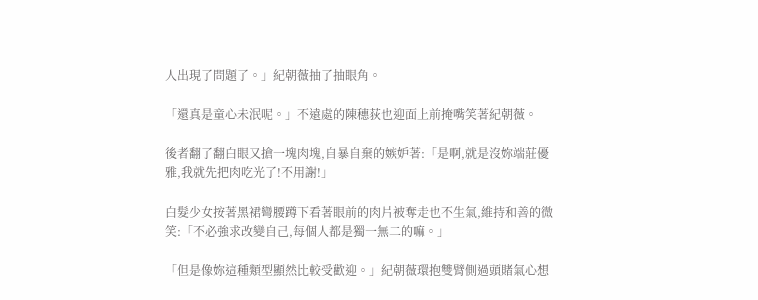人出現了問題了。」紀朝薇抽了抽眼角。

「還真是童心未泯呢。」不遠處的陳穗荻也迎面上前掩嘴笑著紀朝薇。

後者翻了翻白眼又搶一塊肉塊,自暴自棄的嫉妒著:「是啊,就是沒妳端莊優雅,我就先把肉吃光了!不用謝!」

白髮少女按著黑裙彎腰蹲下看著眼前的肉片被奪走也不生氣,維持和善的微笑:「不必強求改變自己,每個人都是獨一無二的嘛。」

「但是像妳這種類型顯然比較受歡迎。」紀朝薇環抱雙臂側過頭賭氣心想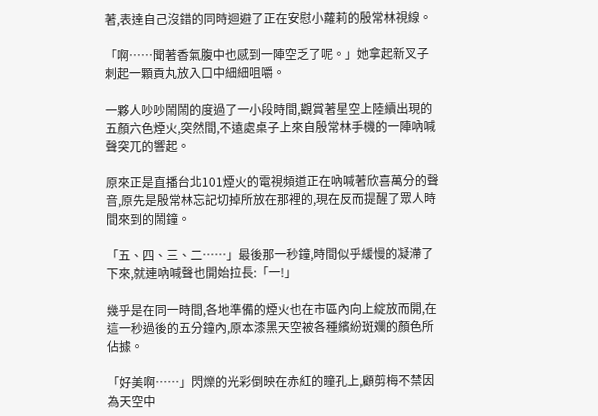著,表達自己沒錯的同時迴避了正在安慰小蘿莉的殷常林視線。

「啊……聞著香氣腹中也感到一陣空乏了呢。」她拿起新叉子刺起一顆貢丸放入口中細細咀嚼。

一夥人吵吵鬧鬧的度過了一小段時間,觀賞著星空上陸續出現的五顏六色煙火,突然間,不遠處桌子上來自殷常林手機的一陣吶喊聲突兀的響起。

原來正是直播台北101煙火的電視頻道正在吶喊著欣喜萬分的聲音,原先是殷常林忘記切掉所放在那裡的,現在反而提醒了眾人時間來到的鬧鐘。

「五、四、三、二……」最後那一秒鐘,時間似乎緩慢的凝滯了下來,就連吶喊聲也開始拉長:「一!」

幾乎是在同一時間,各地準備的煙火也在市區內向上綻放而開,在這一秒過後的五分鐘內,原本漆黑天空被各種繽紛斑斕的顏色所佔據。

「好美啊……」閃爍的光彩倒映在赤紅的瞳孔上,顧剪梅不禁因為天空中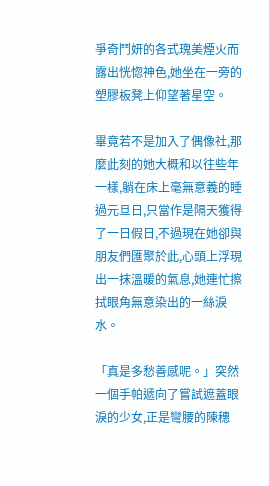爭奇鬥妍的各式瑰美煙火而露出恍惚神色,她坐在一旁的塑膠板凳上仰望著星空。

畢竟若不是加入了偶像社,那麼此刻的她大概和以往些年一樣,躺在床上毫無意義的睡過元旦日,只當作是隔天獲得了一日假日,不過現在她卻與朋友們匯聚於此,心頭上浮現出一抹溫暖的氣息,她連忙擦拭眼角無意染出的一絲淚水。

「真是多愁善感呢。」突然一個手帕遞向了嘗試遮蓋眼淚的少女,正是彎腰的陳穗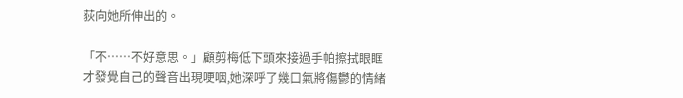荻向她所伸出的。

「不……不好意思。」顧剪梅低下頭來接過手帕擦拭眼眶才發覺自己的聲音出現哽咽,她深呼了幾口氣將傷鬱的情緒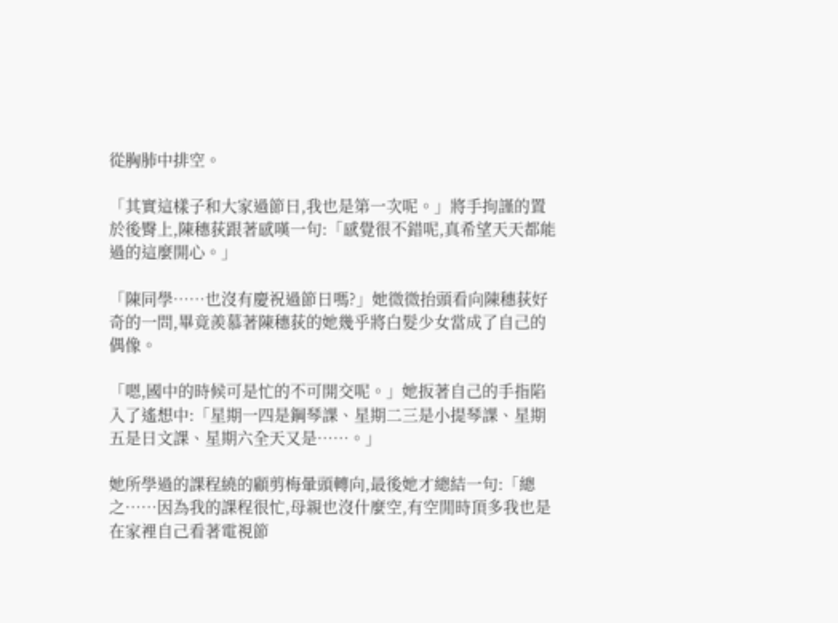從胸肺中排空。

「其實這樣子和大家過節日,我也是第一次呢。」將手拘謹的置於後臀上,陳穗荻跟著感嘆一句:「感覺很不錯呢,真希望天天都能過的這麼開心。」

「陳同學……也沒有慶祝過節日嗎?」她微微抬頭看向陳穗荻好奇的一問,畢竟羨慕著陳穗荻的她幾乎將白髮少女當成了自己的偶像。

「嗯,國中的時候可是忙的不可開交呢。」她扳著自己的手指陷入了遙想中:「星期一四是鋼琴課、星期二三是小提琴課、星期五是日文課、星期六全天又是……。」

她所學過的課程繞的顧剪梅暈頭轉向,最後她才總結一句:「總之……因為我的課程很忙,母親也沒什麼空,有空閒時頂多我也是在家裡自己看著電視節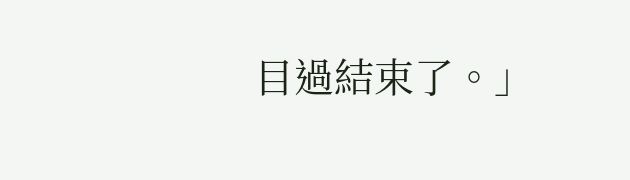目過結束了。」